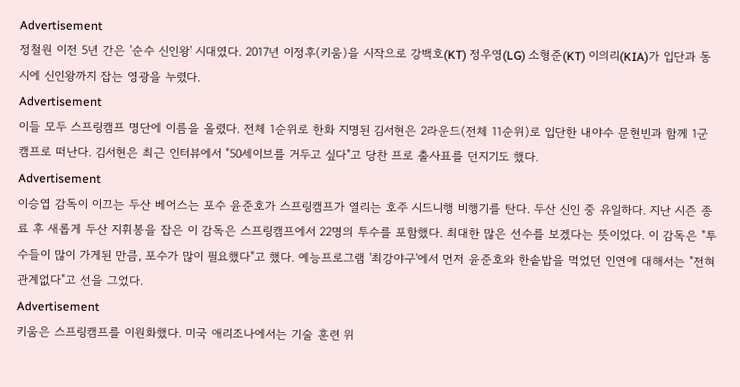Advertisement
정철원 이전 5년 간은 '순수 신인왕' 시대였다. 2017년 이정후(키움)을 시작으로 강백호(KT) 정우영(LG) 소형준(KT) 이의리(KIA)가 입단과 동시에 신인왕까지 잡는 영광을 누렸다.
Advertisement
이들 모두 스프링캠프 명단에 이름을 올렸다. 전체 1순위로 한화 지명된 김서현은 2라운드(전체 11순위)로 입단한 내야수 문현빈과 함께 1군 캠프로 떠난다. 김서현은 최근 인터뷰에서 "50세이브를 거두고 싶다"고 당찬 프로 출사표를 던지기도 했다.
Advertisement
이승엽 감독이 이끄는 두산 베어스는 포수 윤준호가 스프링캠프가 열리는 호주 시드니행 비행기를 탄다. 두산 신인 중 유일하다. 지난 시즌 종료 후 새롭게 두산 지휘봉을 잡은 이 감독은 스프링캠프에서 22명의 투수를 포함했다. 최대한 많은 선수를 보겠다는 뜻이었다. 이 감독은 "투수들이 많이 가게된 만큼, 포수가 많이 필요했다"고 했다. 예능프로그램 '최강야구'에서 먼저 윤준호와 한솥밥을 먹었던 인연에 대해서는 "전혀 관계없다"고 선을 그었다.
Advertisement
키움은 스프링캠프를 이원화했다. 미국 애리조나에서는 기술 훈련 위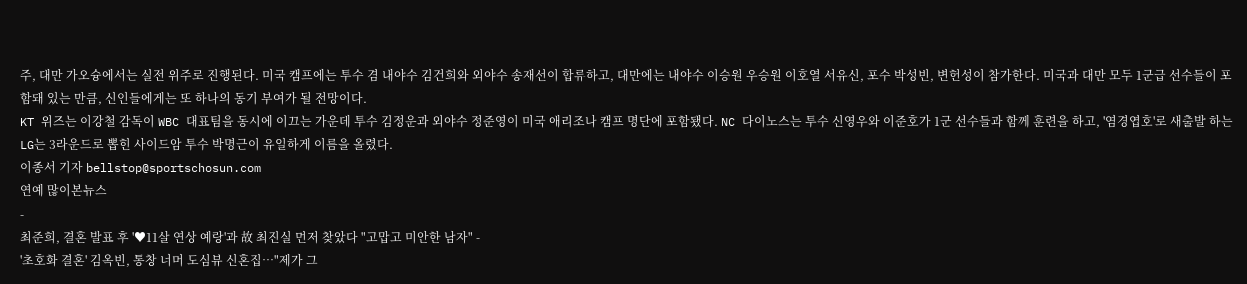주, 대만 가오슝에서는 실전 위주로 진행된다. 미국 캠프에는 투수 겸 내야수 김건희와 외야수 송재선이 합류하고, 대만에는 내야수 이승원 우승원 이호열 서유신, 포수 박성빈, 변헌성이 참가한다. 미국과 대만 모두 1군급 선수들이 포함돼 있는 만큼, 신인들에게는 또 하나의 동기 부여가 될 전망이다.
KT 위즈는 이강철 감독이 WBC 대표팀을 동시에 이끄는 가운데 투수 김정운과 외야수 정준영이 미국 애리조나 캠프 명단에 포함됐다. NC 다이노스는 투수 신영우와 이준호가 1군 선수들과 함께 훈련을 하고, '염경엽호'로 새출발 하는 LG는 3라운드로 뽑힌 사이드암 투수 박명근이 유일하게 이름을 올렸다.
이종서 기자 bellstop@sportschosun.com
연예 많이본뉴스
-
최준희, 결혼 발표 후 '♥11살 연상 예랑'과 故 최진실 먼저 찾았다 "고맙고 미안한 남자" -
'초호화 결혼' 김옥빈, 통창 너머 도심뷰 신혼집…"제가 그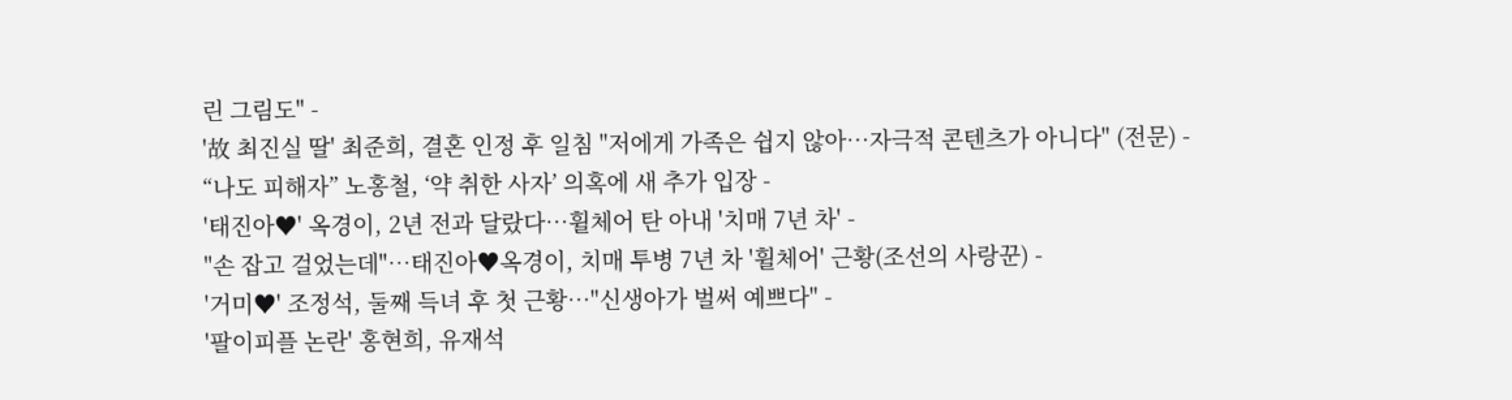린 그림도" -
'故 최진실 딸' 최준희, 결혼 인정 후 일침 "저에게 가족은 쉽지 않아…자극적 콘텐츠가 아니다" (전문) -
“나도 피해자” 노홍철, ‘약 취한 사자’ 의혹에 새 추가 입장 -
'태진아♥' 옥경이, 2년 전과 달랐다…휠체어 탄 아내 '치매 7년 차' -
"손 잡고 걸었는데"…태진아♥옥경이, 치매 투병 7년 차 '휠체어' 근황(조선의 사랑꾼) -
'거미♥' 조정석, 둘째 득녀 후 첫 근황…"신생아가 벌써 예쁘다" -
'팔이피플 논란' 홍현희, 유재석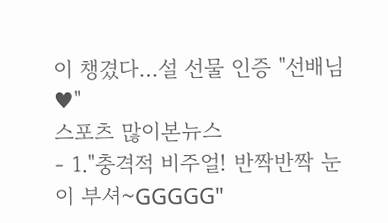이 챙겼다…설 선물 인증 "선배님♥"
스포츠 많이본뉴스
- 1."충격적 비주얼! 반짝반짝 눈이 부셔~GGGGG"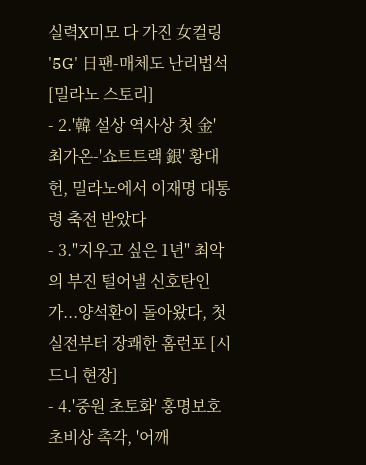실력X미모 다 가진 女컬링 '5G' 日팬-매체도 난리법석[밀라노 스토리]
- 2.'韓 설상 역사상 첫 金' 최가온-'쇼트트랙 銀' 황대헌, 밀라노에서 이재명 대통령 축전 받았다
- 3."지우고 싶은 1년" 최악의 부진 털어낼 신호탄인가...양석환이 돌아왔다, 첫 실전부터 장쾌한 홈런포 [시드니 현장]
- 4.'중원 초토화' 홍명보호 초비상 촉각, '어깨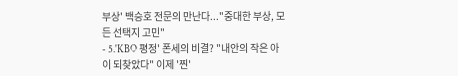부상' 백승호 전문의 만난다..."중대한 부상, 모든 선택지 고민"
- 5.'KBO 평정' 폰세의 비결? "내안의 작은 아이 되찾았다" 이제 '찐'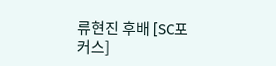류현진 후배 [SC포커스]